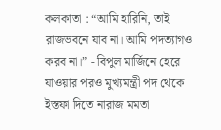কলকাতা : “আমি হারিনি, তাই রাজভবনে যাব না। আমি পদত্যাগও করব না।” - বিপুল মার্জিনে হেরে যাওয়ার পরও মুখ্যমন্ত্রী পদ থেকে ইস্তফা দিতে নারাজ মমতা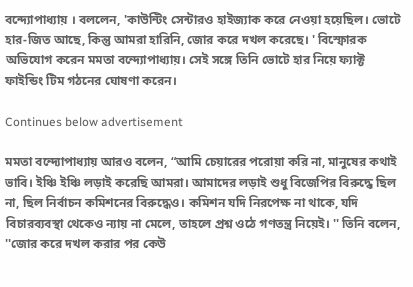বন্দ্যোপাধ্যায় । বললেন, 'কাউন্টিং সেন্টারও হাইজ্যাক করে নেওয়া হয়েছিল। ভোটে হার-জিত আছে, কিন্তু আমরা হারিনি, জোর করে দখল করেছে। ' বিস্ফোরক অভিযোগ করেন মমতা বন্দ্যোপাধ্যায়। সেই সঙ্গে তিনি ভোটে হার নিয়ে ফ্যাক্ট ফাইন্ডিং টিম গঠনের ঘোষণা করেন।

Continues below advertisement

মমতা বন্দ্যোপাধ্যায় আরও বলেন, “আমি চেয়ারের পরোয়া করি না, মানুষের কথাই ভাবি। ইঞ্চি ইঞ্চি লড়াই করেছি আমরা। আমাদের লড়াই শুধু বিজেপির বিরুদ্ধে ছিল না, ছিল নির্বাচন কমিশনের বিরুদ্ধেও। কমিশন যদি নিরপেক্ষ না থাকে, যদি বিচারব্যবস্থা থেকেও ন্যায় না মেলে, তাহলে প্রশ্ন ওঠে গণতন্ত্র নিয়েই। '' তিনি বলেন, ''জোর করে দখল করার পর কেউ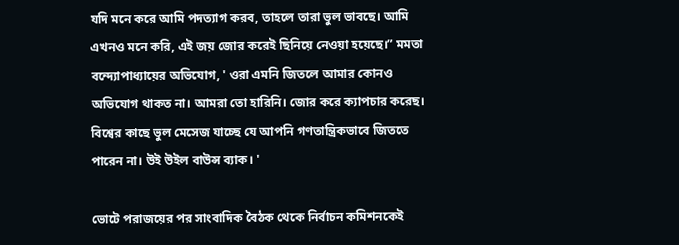যদি মনে করে আমি পদত্যাগ করব, তাহলে তারা ভুল ভাবছে। আমি এখনও মনে করি, এই জয় জোর করেই ছিনিয়ে নেওয়া হয়েছে।” মমতা বন্দ্যোপাধ্যায়ের অভিযোগ, ' ওরা এমনি জিতলে আমার কোনও অভিযোগ থাকত না। আমরা তো হারিনি। জোর করে ক্যাপচার করেছ। বিশ্বের কাছে ভুল মেসেজ যাচ্ছে যে আপনি গণতান্ত্রিকভাবে জিততে পারেন না। উই উইল বাউন্স ব্যাক। '

ভোটে পরাজয়ের পর সাংবাদিক বৈঠক থেকে নির্বাচন কমিশনকেই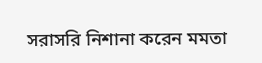সরাসরি নিশানা করেন মমতা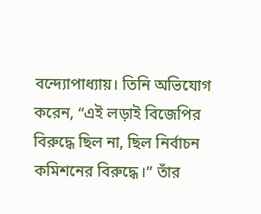বন্দ্যোপাধ্যায়। তিনি অভিযোগ করেন, “এই লড়াই বিজেপির বিরুদ্ধে ছিল না, ছিল নির্বাচন কমিশনের বিরুদ্ধে।” তাঁর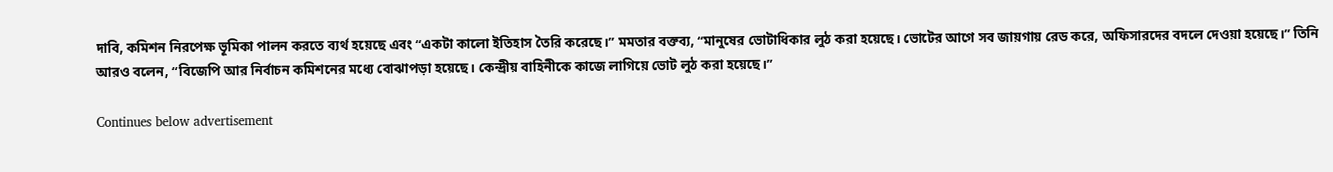দাবি, কমিশন নিরপেক্ষ ভূমিকা পালন করতে ব্যর্থ হয়েছে এবং “একটা কালো ইতিহাস তৈরি করেছে।” মমতার বক্তব্য, “মানুষের ভোটাধিকার লুঠ করা হয়েছে। ভোটের আগে সব জায়গায় রেড করে, অফিসারদের বদলে দেওয়া হয়েছে।” তিনি আরও বলেন, “বিজেপি আর নির্বাচন কমিশনের মধ্যে বোঝাপড়া হয়েছে। কেন্দ্রীয় বাহিনীকে কাজে লাগিয়ে ভোট লুঠ করা হয়েছে।”

Continues below advertisement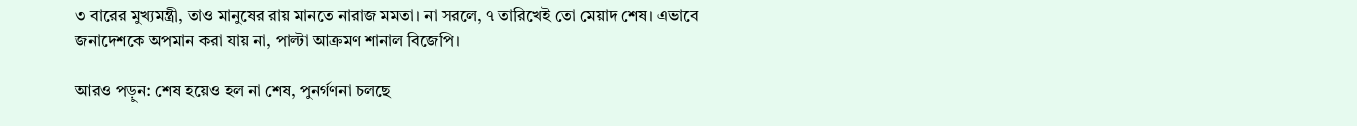৩ বারের মুখ্যমন্ত্রী, তাও মানুষের রায় মানতে নারাজ মমতা। না সরলে, ৭ তারিখেই তো মেয়াদ শেষ। এভাবে জনাদেশকে অপমান করা যায় না, পাল্টা আক্রমণ শানাল বিজেপি।

আরও পড়ুন: শেষ হয়েও হল না শেষ, পুনর্গণনা চলছে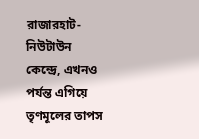রাজারহাট-নিউটাউন কেন্দ্রে, এখনও পর্যন্ত এগিয়ে তৃণমূলের তাপস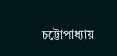চট্টোপাধ্যায়